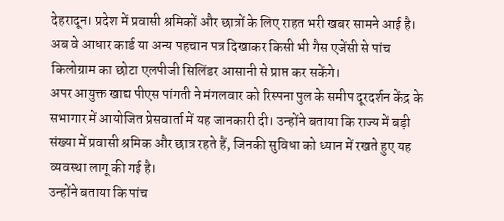देहरादून। प्रदेश में प्रवासी श्रमिकों और छात्रों के लिए राहत भरी खबर सामने आई है। अब वे आधार कार्ड या अन्य पहचान पत्र दिखाकर किसी भी गैस एजेंसी से पांच किलोग्राम का छोटा एलपीजी सिलिंडर आसानी से प्राप्त कर सकेंगे।
अपर आयुक्त खाद्य पीएस पांगती ने मंगलवार को रिस्पना पुल के समीप दूरदर्शन केंद्र के सभागार में आयोजित प्रेसवार्ता में यह जानकारी दी। उन्होंने बताया कि राज्य में बड़ी संख्या में प्रवासी श्रमिक और छात्र रहते हैं, जिनकी सुविधा को ध्यान में रखते हुए यह व्यवस्था लागू की गई है।
उन्होंने बताया कि पांच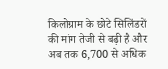किलोग्राम के छोटे सिलिंडरों की मांग तेजी से बढ़ी है और अब तक 6,700 से अधिक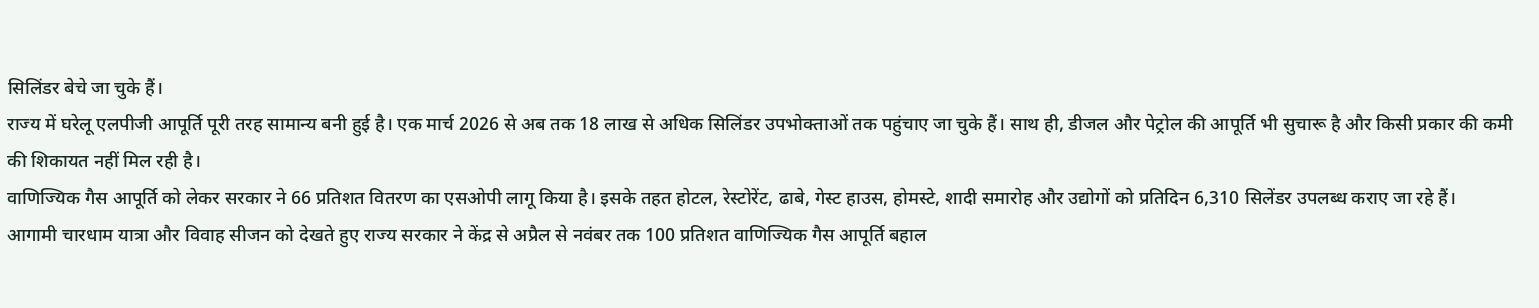सिलिंडर बेचे जा चुके हैं।
राज्य में घरेलू एलपीजी आपूर्ति पूरी तरह सामान्य बनी हुई है। एक मार्च 2026 से अब तक 18 लाख से अधिक सिलिंडर उपभोक्ताओं तक पहुंचाए जा चुके हैं। साथ ही, डीजल और पेट्रोल की आपूर्ति भी सुचारू है और किसी प्रकार की कमी की शिकायत नहीं मिल रही है।
वाणिज्यिक गैस आपूर्ति को लेकर सरकार ने 66 प्रतिशत वितरण का एसओपी लागू किया है। इसके तहत होटल, रेस्टोरेंट, ढाबे, गेस्ट हाउस, होमस्टे, शादी समारोह और उद्योगों को प्रतिदिन 6,310 सिलेंडर उपलब्ध कराए जा रहे हैं।
आगामी चारधाम यात्रा और विवाह सीजन को देखते हुए राज्य सरकार ने केंद्र से अप्रैल से नवंबर तक 100 प्रतिशत वाणिज्यिक गैस आपूर्ति बहाल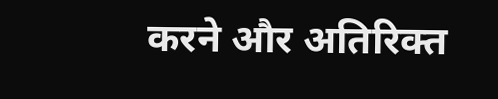करने और अतिरिक्त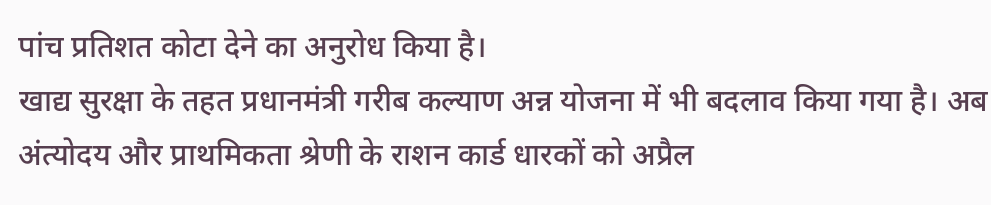पांच प्रतिशत कोटा देने का अनुरोध किया है।
खाद्य सुरक्षा के तहत प्रधानमंत्री गरीब कल्याण अन्न योजना में भी बदलाव किया गया है। अब अंत्योदय और प्राथमिकता श्रेणी के राशन कार्ड धारकों को अप्रैल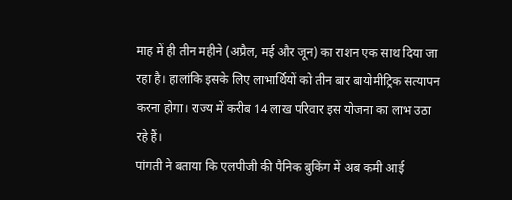माह में ही तीन महीने (अप्रैल, मई और जून) का राशन एक साथ दिया जा रहा है। हालांकि इसके लिए लाभार्थियों को तीन बार बायोमीट्रिक सत्यापन करना होगा। राज्य में करीब 14 लाख परिवार इस योजना का लाभ उठा रहे हैं।
पांगती ने बताया कि एलपीजी की पैनिक बुकिंग में अब कमी आई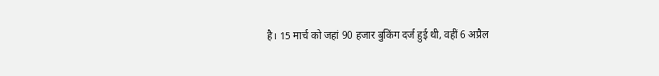है। 15 मार्च को जहां 90 हजार बुकिंग दर्ज हुई थी, वहीं 6 अप्रैल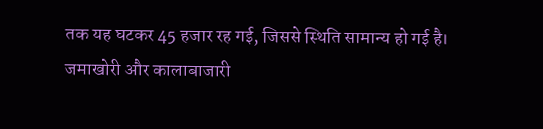तक यह घटकर 45 हजार रह गई, जिससे स्थिति सामान्य हो गई है।
जमाखोरी और कालाबाजारी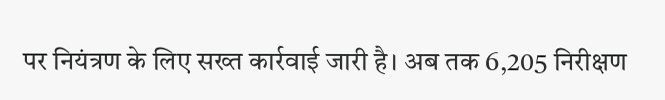पर नियंत्रण के लिए सख्त कार्रवाई जारी है। अब तक 6,205 निरीक्षण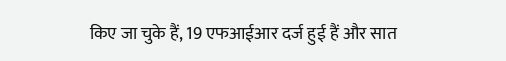किए जा चुके हैं, 19 एफआईआर दर्ज हुई हैं और सात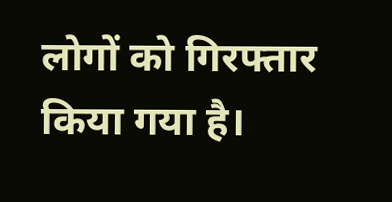लोगों को गिरफ्तार किया गया है।